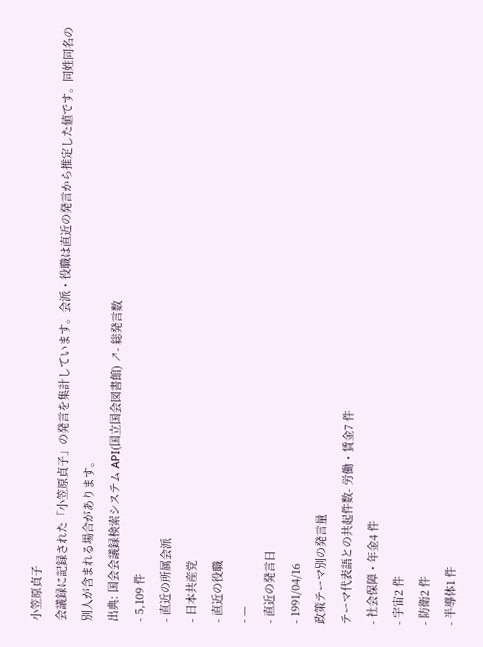小笠原貞子
会議録に記録された「小笠原貞子」の発言を集計しています。会派・役職は直近の発言から推定した値です。同姓同名の別人が含まれる場合があります。
出典: 国会会議録検索システム API(国立国会図書館) ↗- 総発言数
- 5,109 件
- 直近の所属会派
- 日本共産党
- 直近の役職
- —
- 直近の発言日
- 1991/04/16
政策テーマ別の発言量
テーマ代表語との共起件数- 労働・賃金7 件
- 社会保障・年金4 件
- 宇宙2 件
- 防衛2 件
- 半導体1 件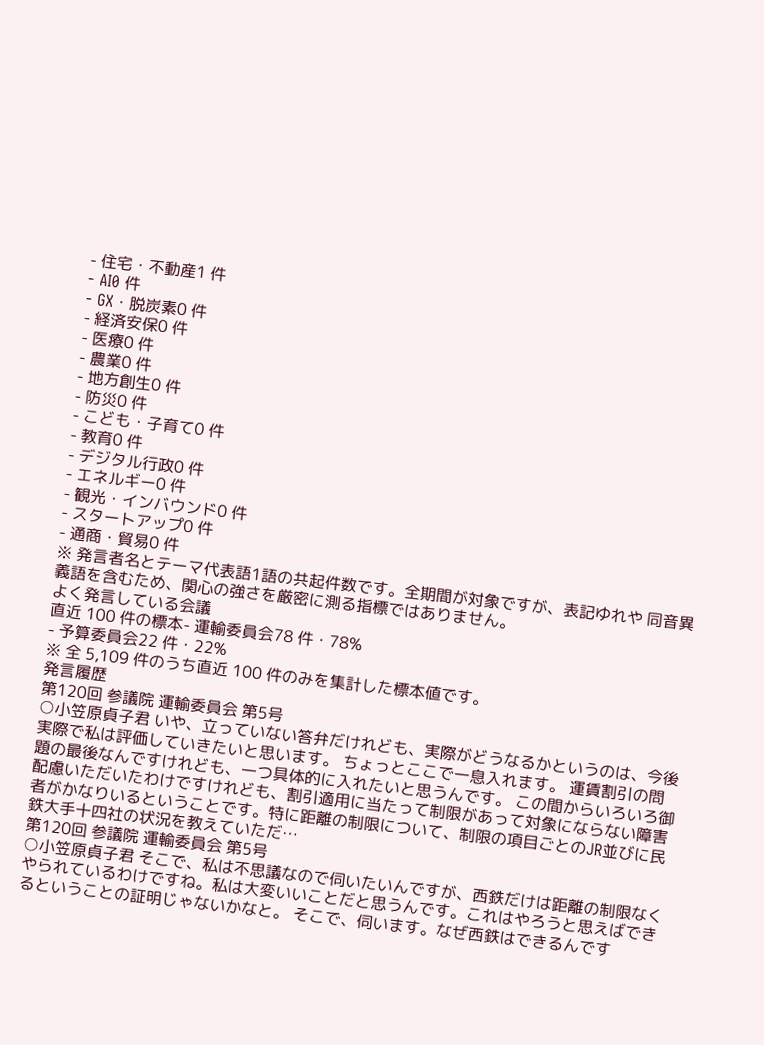- 住宅・不動産1 件
- AI0 件
- GX・脱炭素0 件
- 経済安保0 件
- 医療0 件
- 農業0 件
- 地方創生0 件
- 防災0 件
- こども・子育て0 件
- 教育0 件
- デジタル行政0 件
- エネルギー0 件
- 観光・インバウンド0 件
- スタートアップ0 件
- 通商・貿易0 件
※ 発言者名とテーマ代表語1語の共起件数です。全期間が対象ですが、表記ゆれや 同音異義語を含むため、関心の強さを厳密に測る指標ではありません。
よく発言している会議
直近 100 件の標本- 運輸委員会78 件・78%
- 予算委員会22 件・22%
※ 全 5,109 件のうち直近 100 件のみを集計した標本値です。
発言履歴
第120回 参議院 運輸委員会 第5号
○小笠原貞子君 いや、立っていない答弁だけれども、実際がどうなるかというのは、今後実際で私は評価していきたいと思います。 ちょっとここで一息入れます。 運賃割引の問題の最後なんですけれども、一つ具体的に入れたいと思うんです。 この間からいろいろ御配慮いただいたわけですけれども、割引適用に当たって制限があって対象にならない障害者がかなりいるということです。特に距離の制限について、制限の項目ごとのJR並びに民鉄大手十四社の状況を教えていただ…
第120回 参議院 運輸委員会 第5号
○小笠原貞子君 そこで、私は不思議なので伺いたいんですが、西鉄だけは距離の制限なくやられているわけですね。私は大変いいことだと思うんです。これはやろうと思えばできるということの証明じゃないかなと。 そこで、伺います。なぜ西鉄はできるんです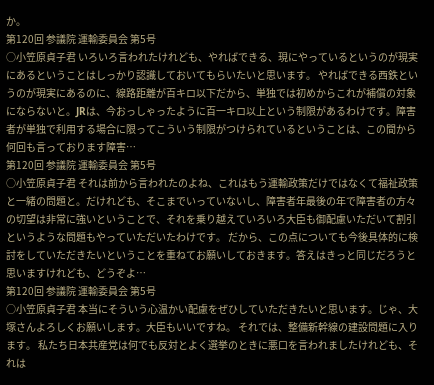か。
第120回 参議院 運輸委員会 第5号
○小笠原貞子君 いろいろ言われたけれども、やればできる、現にやっているというのが現実にあるということはしっかり認識しておいてもらいたいと思います。 やればできる西鉄というのが現実にあるのに、線路距離が百キロ以下だから、単独では初めからこれが補償の対象にならないと。JRは、今おっしゃったように百一キロ以上という制限があるわけです。障害者が単独で利用する場合に限ってこういう制限がつけられているということは、この間から何回も言っております障害…
第120回 参議院 運輸委員会 第5号
○小笠原貞子君 それは前から言われたのよね、これはもう運輸政策だけではなくて福祉政策と一緒の問題と。だけれども、そこまでいっていないし、障害者年最後の年で障害者の方々の切望は非常に強いということで、それを乗り越えていろいろ大臣も御配慮いただいて割引というような問題もやっていただいたわけです。 だから、この点についても今後具体的に検討をしていただきたいということを重ねてお願いしておきます。答えはきっと同じだろうと思いますけれども、どうぞよ…
第120回 参議院 運輸委員会 第5号
○小笠原貞子君 本当にそういう心温かい配慮をぜひしていただきたいと思います。じゃ、大塚さんよろしくお願いします。大臣もいいですね。 それでは、整備新幹線の建設問題に入ります。 私たち日本共産党は何でも反対とよく選挙のときに悪口を言われましたけれども、それは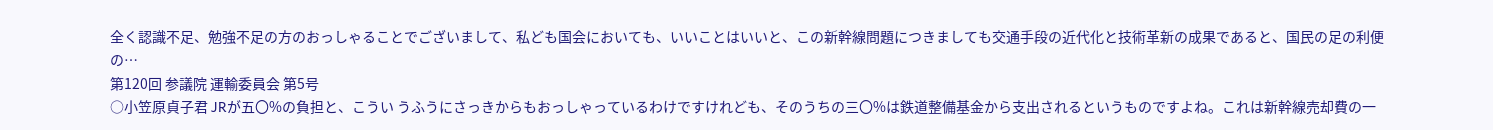全く認識不足、勉強不足の方のおっしゃることでございまして、私ども国会においても、いいことはいいと、この新幹線問題につきましても交通手段の近代化と技術革新の成果であると、国民の足の利便の…
第120回 参議院 運輸委員会 第5号
○小笠原貞子君 JRが五〇%の負担と、こうい うふうにさっきからもおっしゃっているわけですけれども、そのうちの三〇%は鉄道整備基金から支出されるというものですよね。これは新幹線売却費の一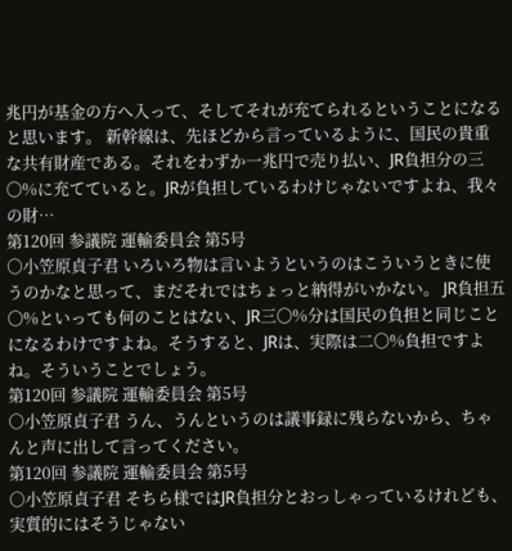兆円が基金の方へ入って、そしてそれが充てられるということになると思います。 新幹線は、先ほどから言っているように、国民の貴重な共有財産である。それをわずか一兆円で売り払い、JR負担分の三〇%に充てていると。JRが負担しているわけじゃないですよね、我々の財…
第120回 参議院 運輸委員会 第5号
○小笠原貞子君 いろいろ物は言いようというのはこういうときに使うのかなと思って、まだそれではちょっと納得がいかない。 JR負担五〇%といっても何のことはない、JR三〇%分は国民の負担と同じことになるわけですよね。そうすると、JRは、実際は二〇%負担ですよね。そういうことでしょう。
第120回 参議院 運輸委員会 第5号
○小笠原貞子君 うん、うんというのは議事録に残らないから、ちゃんと声に出して言ってください。
第120回 参議院 運輸委員会 第5号
○小笠原貞子君 そちら様ではJR負担分とおっしゃっているけれども、実質的にはそうじゃない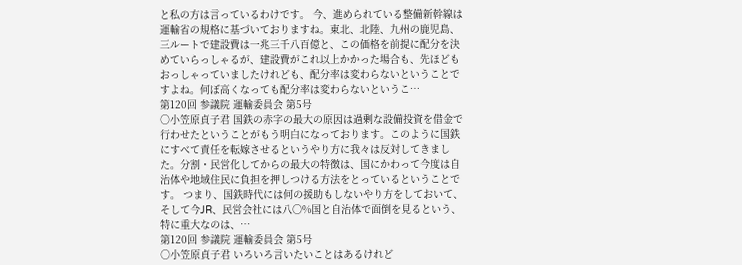と私の方は言っているわけです。 今、進められている整備新幹線は運輸省の規格に基づいておりますね。東北、北陸、九州の鹿児島、三ルートで建設費は一兆三千八百億と、この価格を前提に配分を決めていらっしゃるが、建設費がこれ以上かかった場合も、先ほどもおっしゃっていましたけれども、配分率は変わらないということですよね。何ぼ高くなっても配分率は変わらないというこ…
第120回 参議院 運輸委員会 第5号
○小笠原貞子君 国鉄の赤字の最大の原因は過剰な設備投資を借金で行わせたということがもう明白になっております。このように国鉄にすべて責任を転嫁させるというやり方に我々は反対してきました。分割・民営化してからの最大の特徴は、国にかわって今度は自治体や地域住民に負担を押しつける方法をとっているということです。 つまり、国鉄時代には何の援助もしないやり方をしておいて、そして今JR、民営会社には八〇%国と自治体で面倒を見るという、特に重大なのは、…
第120回 参議院 運輸委員会 第5号
○小笠原貞子君 いろいろ言いたいことはあるけれど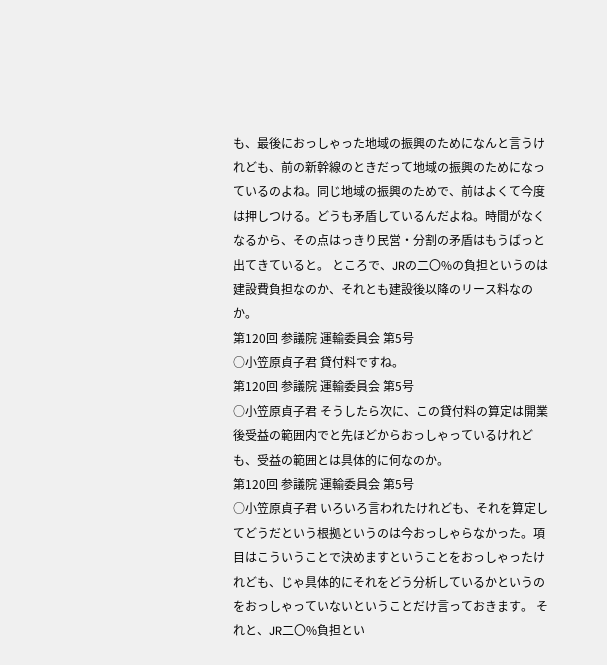も、最後におっしゃった地域の振興のためになんと言うけれども、前の新幹線のときだって地域の振興のためになっているのよね。同じ地域の振興のためで、前はよくて今度は押しつける。どうも矛盾しているんだよね。時間がなくなるから、その点はっきり民営・分割の矛盾はもうばっと出てきていると。 ところで、JRの二〇%の負担というのは建設費負担なのか、それとも建設後以降のリース料なのか。
第120回 参議院 運輸委員会 第5号
○小笠原貞子君 貸付料ですね。
第120回 参議院 運輸委員会 第5号
○小笠原貞子君 そうしたら次に、この貸付料の算定は開業後受益の範囲内でと先ほどからおっしゃっているけれども、受益の範囲とは具体的に何なのか。
第120回 参議院 運輸委員会 第5号
○小笠原貞子君 いろいろ言われたけれども、それを算定してどうだという根拠というのは今おっしゃらなかった。項目はこういうことで決めますということをおっしゃったけれども、じゃ具体的にそれをどう分析しているかというのをおっしゃっていないということだけ言っておきます。 それと、JR二〇%負担とい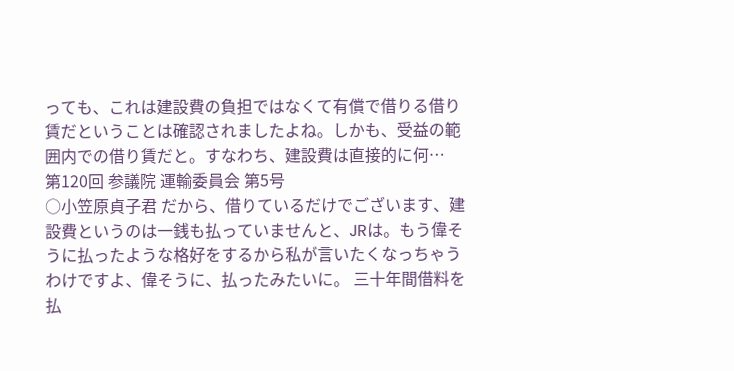っても、これは建設費の負担ではなくて有償で借りる借り賃だということは確認されましたよね。しかも、受益の範囲内での借り賃だと。すなわち、建設費は直接的に何…
第120回 参議院 運輸委員会 第5号
○小笠原貞子君 だから、借りているだけでございます、建設費というのは一銭も払っていませんと、JRは。もう偉そうに払ったような格好をするから私が言いたくなっちゃうわけですよ、偉そうに、払ったみたいに。 三十年間借料を払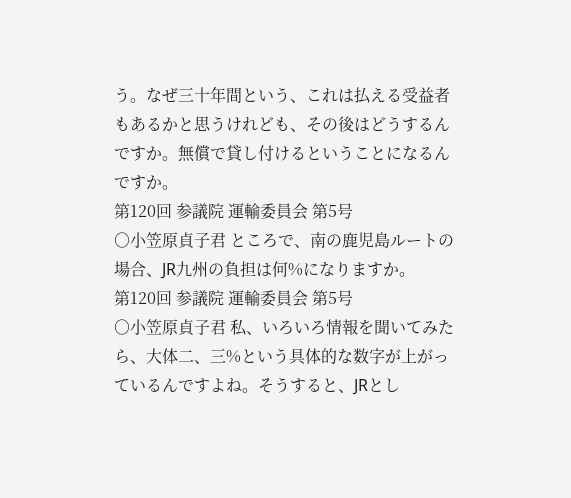う。なぜ三十年間という、これは払える受益者もあるかと思うけれども、その後はどうするんですか。無償で貸し付けるということになるんですか。
第120回 参議院 運輸委員会 第5号
○小笠原貞子君 ところで、南の鹿児島ルートの場合、JR九州の負担は何%になりますか。
第120回 参議院 運輸委員会 第5号
○小笠原貞子君 私、いろいろ情報を聞いてみたら、大体二、三%という具体的な数字が上がっているんですよね。そうすると、JRとし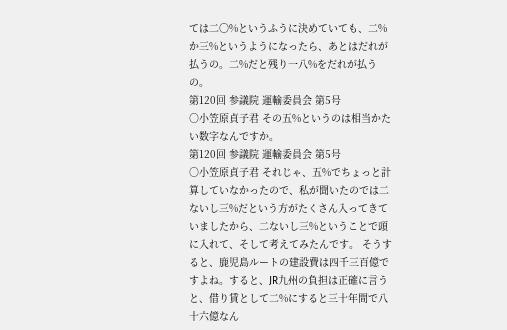ては二〇%というふうに決めていても、二%か三%というようになったら、あとはだれが払うの。二%だと残り一八%をだれが払うの。
第120回 参議院 運輸委員会 第5号
○小笠原貞子君 その五%というのは相当かたい数字なんですか。
第120回 参議院 運輸委員会 第5号
○小笠原貞子君 それじゃ、五%でちょっと計算していなかったので、私が聞いたのでは二ないし三%だという方がたくさん入ってきていましたから、二ないし三%ということで頭に入れて、そして考えてみたんです。 そうすると、鹿児島ルートの建設費は四千三百億ですよね。すると、JR九州の負担は正確に言うと、借り賃として二%にすると三十年間で八十六億なん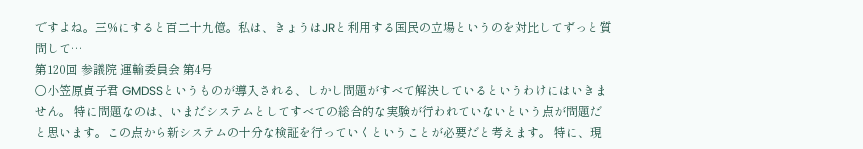ですよね。三%にすると百二十九億。私は、きょうはJRと利用する国民の立場というのを対比してずっと質問して…
第120回 参議院 運輸委員会 第4号
○小笠原貞子君 GMDSSというものが導入される、しかし問題がすべて解決しているというわけにはいきません。 特に問題なのは、いまだシステムとしてすべての総合的な実験が行われていないという点が問題だと思います。この点から新システムの十分な検証を行っていくということが必要だと考えます。 特に、現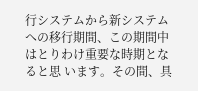行システムから新システムへの移行期間、この期間中はとりわけ重要な時期となると思 います。その間、具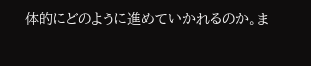体的にどのように進めていかれるのか。ま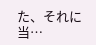た、それに当…